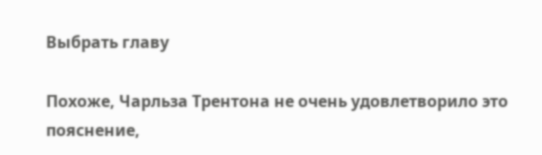Выбрать главу

Похоже, Чарльза Трентона не очень удовлетворило это пояснение,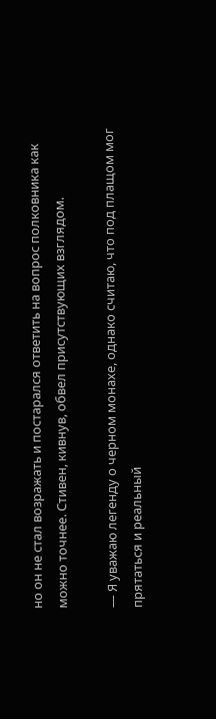но он не стал возражать и постарался ответить на вопрос полковника как можно точнее. Стивен, кивнув, обвел присутствующих взглядом.

— Я уважаю легенду о черном монахе, однако считаю, что под плащом мог прятаться и реальный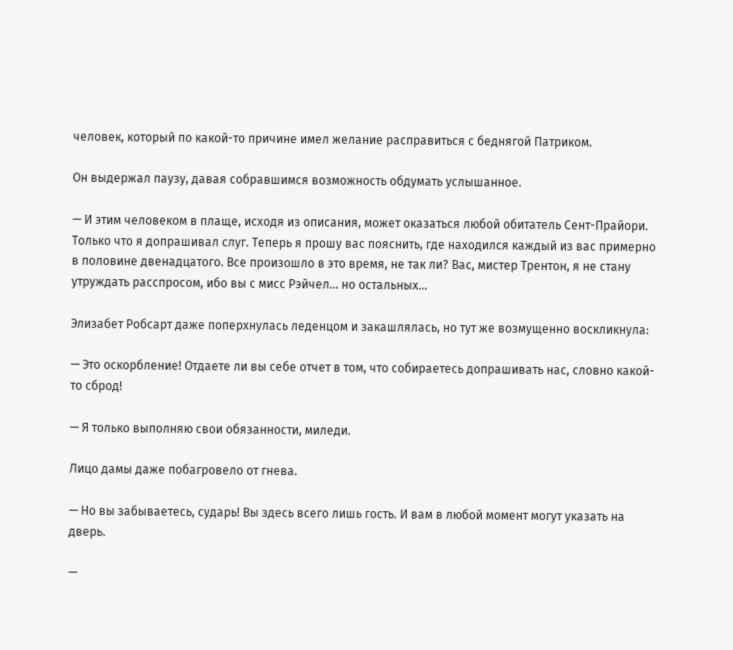человек, который по какой-то причине имел желание расправиться с беднягой Патриком.

Он выдержал паузу, давая собравшимся возможность обдумать услышанное.

— И этим человеком в плаще, исходя из описания, может оказаться любой обитатель Сент-Прайори. Только что я допрашивал слуг. Теперь я прошу вас пояснить, где находился каждый из вас примерно в половине двенадцатого. Все произошло в это время, не так ли? Вас, мистер Трентон, я не стану утруждать расспросом, ибо вы с мисс Рэйчел… но остальных…

Элизабет Робсарт даже поперхнулась леденцом и закашлялась, но тут же возмущенно воскликнула:

— Это оскорбление! Отдаете ли вы себе отчет в том, что собираетесь допрашивать нас, словно какой-то сброд!

— Я только выполняю свои обязанности, миледи.

Лицо дамы даже побагровело от гнева.

— Но вы забываетесь, сударь! Вы здесь всего лишь гость. И вам в любой момент могут указать на дверь.

—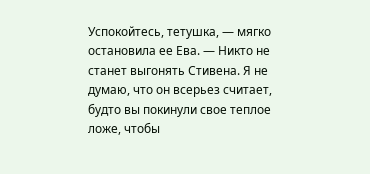Успокойтесь, тетушка, — мягко остановила ее Ева. — Никто не станет выгонять Стивена. Я не думаю, что он всерьез считает, будто вы покинули свое теплое ложе, чтобы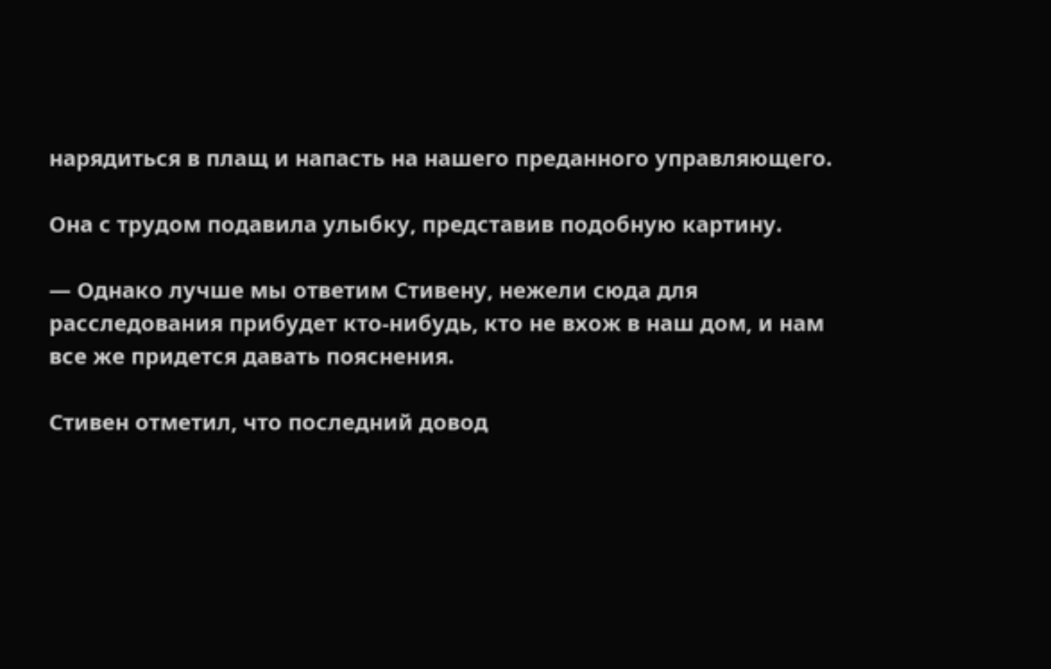нарядиться в плащ и напасть на нашего преданного управляющего.

Она с трудом подавила улыбку, представив подобную картину.

— Однако лучше мы ответим Стивену, нежели сюда для расследования прибудет кто-нибудь, кто не вхож в наш дом, и нам все же придется давать пояснения.

Стивен отметил, что последний довод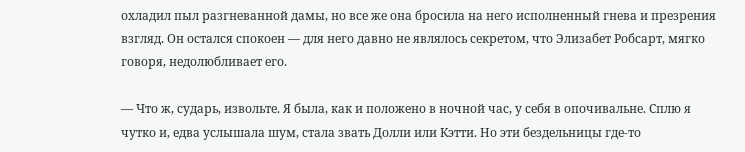охладил пыл разгневанной дамы, но все же она бросила на него исполненный гнева и презрения взгляд. Он остался спокоен — для него давно не являлось секретом, что Элизабет Робсарт, мягко говоря, недолюбливает его.

— Что ж, сударь, извольте. Я была, как и положено в ночной час, у себя в опочивальне. Сплю я чутко и, едва услышала шум, стала звать Долли или Кэтти. Но эти бездельницы где-то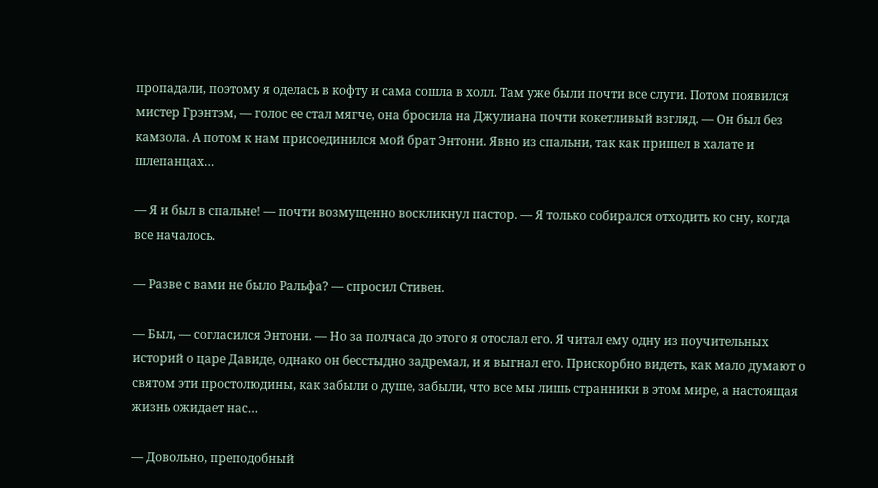пропадали, поэтому я оделась в кофту и сама сошла в холл. Там уже были почти все слуги. Потом появился мистер Грэнтэм, — голос ее стал мягче, она бросила на Джулиана почти кокетливый взгляд. — Он был без камзола. А потом к нам присоединился мой брат Энтони. Явно из спальни, так как пришел в халате и шлепанцах…

— Я и был в спальне! — почти возмущенно воскликнул пастор. — Я только собирался отходить ко сну, когда все началось.

— Разве с вами не было Ральфа? — спросил Стивен.

— Был, — согласился Энтони. — Но за полчаса до этого я отослал его. Я читал ему одну из поучительных историй о царе Давиде, однако он бесстыдно задремал, и я выгнал его. Прискорбно видеть, как мало думают о святом эти простолюдины, как забыли о душе, забыли, что все мы лишь странники в этом мире, а настоящая жизнь ожидает нас…

— Довольно, преподобный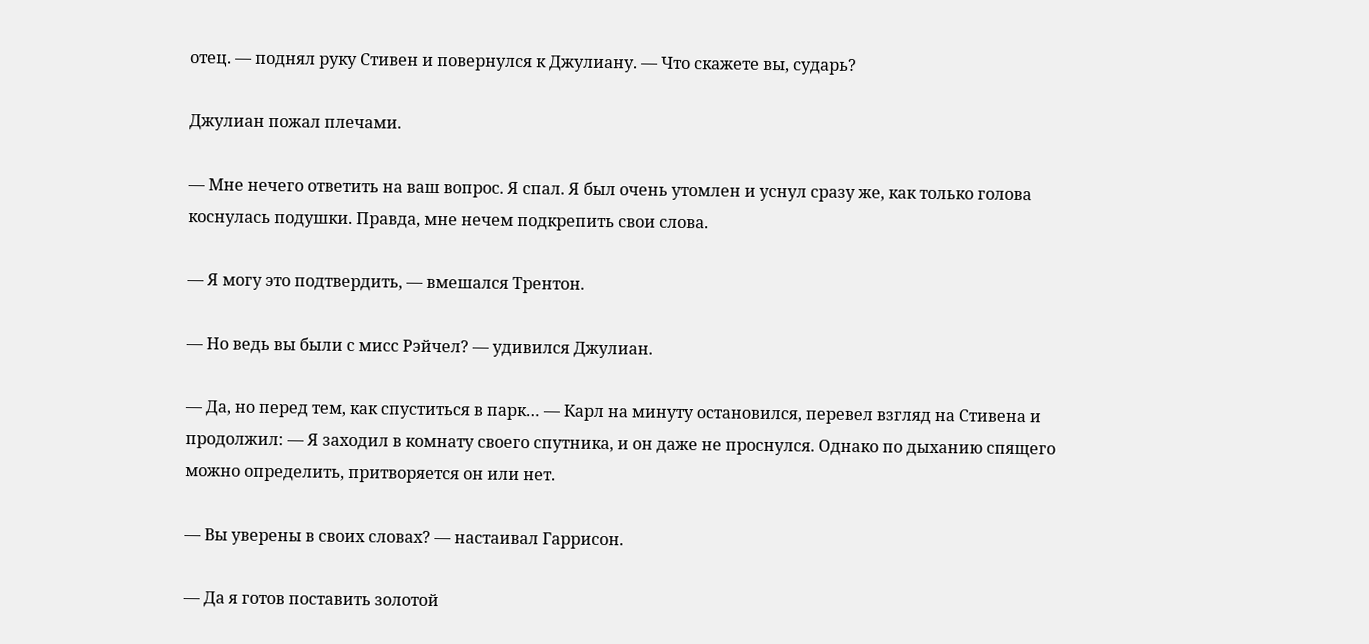отец. — поднял руку Стивен и повернулся к Джулиану. — Что скажете вы, сударь?

Джулиан пожал плечами.

— Мне нечего ответить на ваш вопрос. Я спал. Я был очень утомлен и уснул сразу же, как только голова коснулась подушки. Правда, мне нечем подкрепить свои слова.

— Я могу это подтвердить, — вмешался Трентон.

— Но ведь вы были с мисс Рэйчел? — удивился Джулиан.

— Да, но перед тем, как спуститься в парк… — Карл на минуту остановился, перевел взгляд на Стивена и продолжил: — Я заходил в комнату своего спутника, и он даже не проснулся. Однако по дыханию спящего можно определить, притворяется он или нет.

— Вы уверены в своих словах? — настаивал Гаррисон.

— Да я готов поставить золотой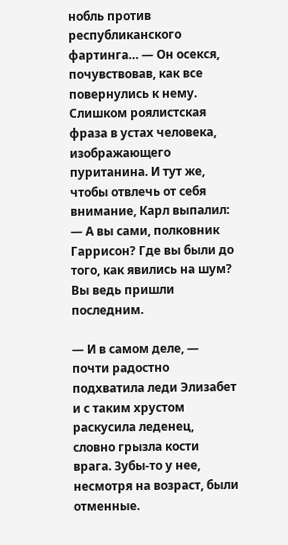нобль против республиканского фартинга… — Он осекся, почувствовав, как все повернулись к нему. Слишком роялистская фраза в устах человека, изображающего пуританина. И тут же, чтобы отвлечь от себя внимание, Карл выпалил: — А вы сами, полковник Гаррисон? Где вы были до того, как явились на шум? Вы ведь пришли последним.

— И в самом деле, — почти радостно подхватила леди Элизабет и с таким хрустом раскусила леденец, словно грызла кости врага. Зубы-то у нее, несмотря на возраст, были отменные.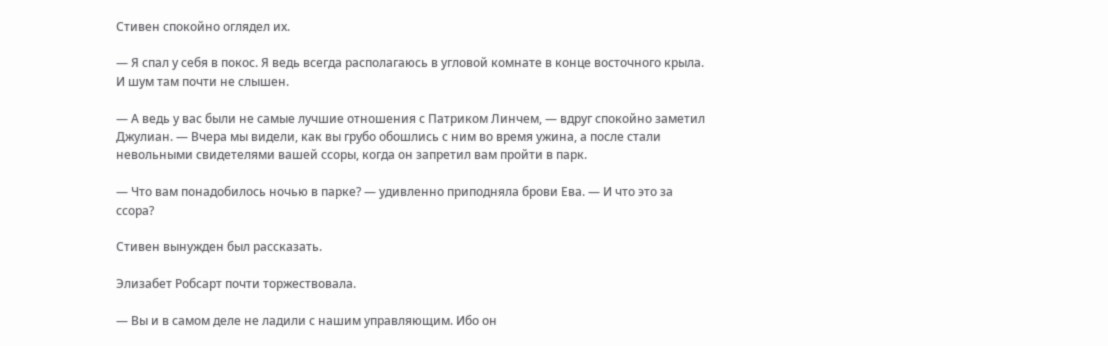Стивен спокойно оглядел их.

— Я спал у себя в покос. Я ведь всегда располагаюсь в угловой комнате в конце восточного крыла. И шум там почти не слышен.

— А ведь у вас были не самые лучшие отношения с Патриком Линчем, — вдруг спокойно заметил Джулиан. — Вчера мы видели, как вы грубо обошлись с ним во время ужина, а после стали невольными свидетелями вашей ссоры, когда он запретил вам пройти в парк.

— Что вам понадобилось ночью в парке? — удивленно приподняла брови Ева. — И что это за ссора?

Стивен вынужден был рассказать.

Элизабет Робсарт почти торжествовала.

— Вы и в самом деле не ладили с нашим управляющим. Ибо он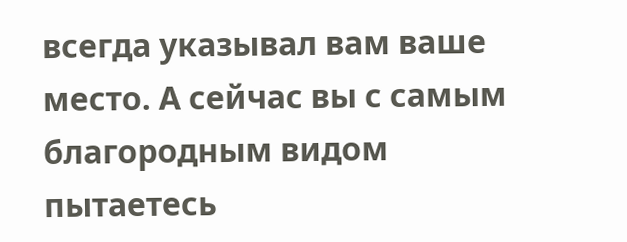всегда указывал вам ваше место. А сейчас вы с самым благородным видом пытаетесь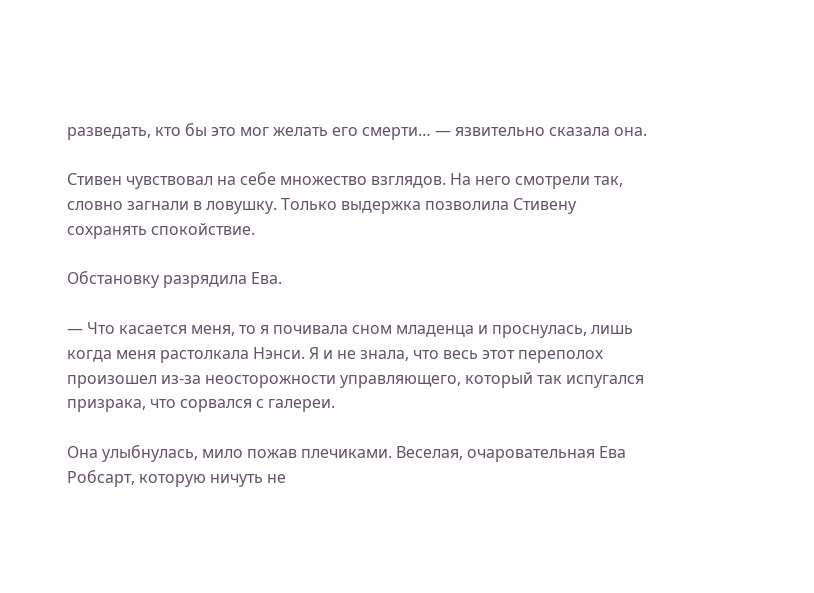разведать, кто бы это мог желать его смерти… — язвительно сказала она.

Стивен чувствовал на себе множество взглядов. На него смотрели так, словно загнали в ловушку. Только выдержка позволила Стивену сохранять спокойствие.

Обстановку разрядила Ева.

— Что касается меня, то я почивала сном младенца и проснулась, лишь когда меня растолкала Нэнси. Я и не знала, что весь этот переполох произошел из-за неосторожности управляющего, который так испугался призрака, что сорвался с галереи.

Она улыбнулась, мило пожав плечиками. Веселая, очаровательная Ева Робсарт, которую ничуть не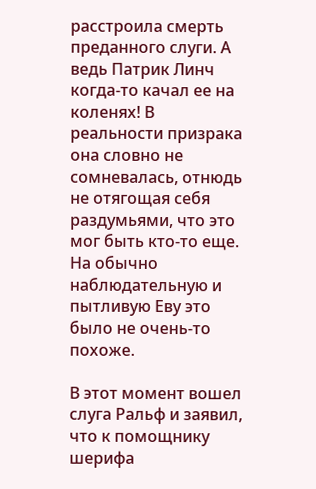расстроила смерть преданного слуги. А ведь Патрик Линч когда-то качал ее на коленях! В реальности призрака она словно не сомневалась, отнюдь не отягощая себя раздумьями, что это мог быть кто-то еще. На обычно наблюдательную и пытливую Еву это было не очень-то похоже.

В этот момент вошел слуга Ральф и заявил, что к помощнику шерифа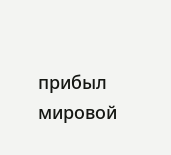прибыл мировой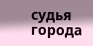судья города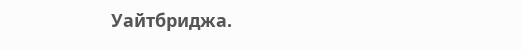Уайтбриджа.